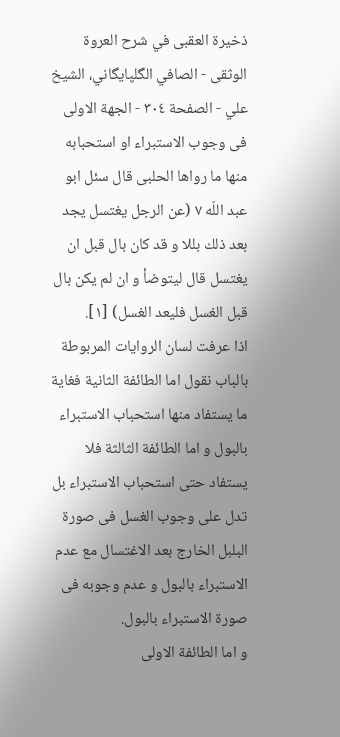ذخيرة العقبى في شرح العروة الوثقى - الصافي الگلپايگاني، الشيخ علي - الصفحة ٣٠٤ - الجهة الاولى فى وجوب الاستبراء او استحبابه
منها ما رواها الحلبى قال سئل ابو عبد اللّه ٧ (عن الرجل يغتسل يجد بعد ذلك بللا و قد كان بال قبل ان يغتسل قال ليتوضأ و ان لم يكن بال قبل الغسل فليعد الغسل) [١].
اذا عرفت لسان الروايات المربوطة بالباب نقول اما الطائفة الثانية فغاية ما يستفاد منها استحباب الاستبراء بالبول و اما الطائفة الثالثة فلا يستفاد حتى استحباب الاستبراء بل تدل على وجوب الغسل فى صورة البلبل الخارج بعد الاغتسال مع عدم الاستبراء بالبول و عدم وجوبه فى صورة الاستبراء بالبول.
و اما الطائفة الاولى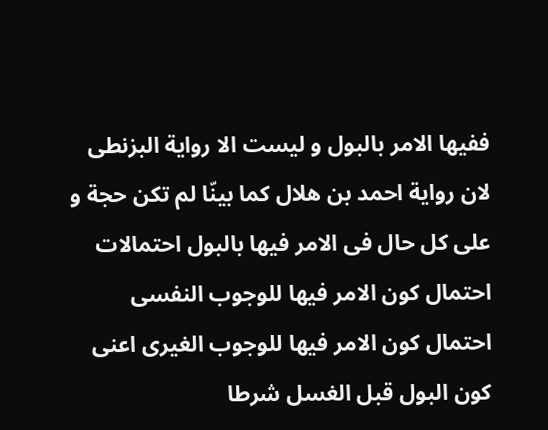ففيها الامر بالبول و ليست الا رواية البزنطى لان رواية احمد بن هلال كما بينّا لم تكن حجة و على كل حال فى الامر فيها بالبول احتمالات احتمال كون الامر فيها للوجوب النفسى احتمال كون الامر فيها للوجوب الغيرى اعنى كون البول قبل الغسل شرطا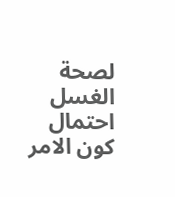لصحة الغسل احتمال كون الامر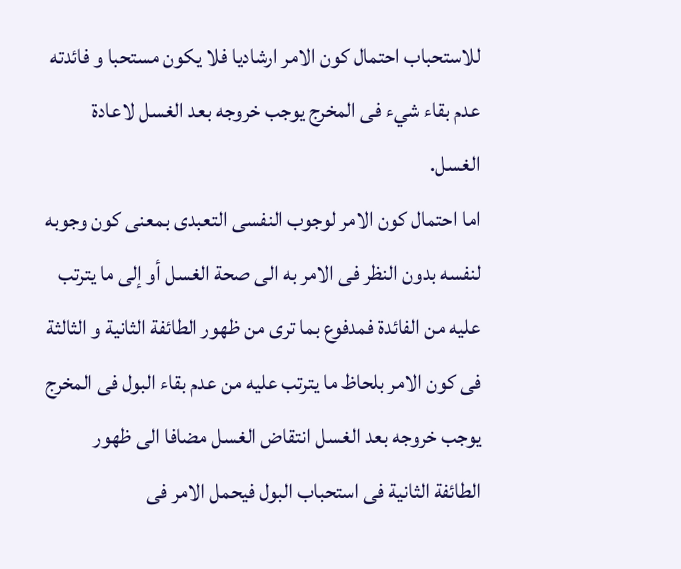للاستحباب احتمال كون الامر ارشاديا فلا يكون مستحبا و فائدته عدم بقاء شيء فى المخرج يوجب خروجه بعد الغسل لاعادة الغسل.
اما احتمال كون الامر لوجوب النفسى التعبدى بمعنى كون وجوبه لنفسه بدون النظر فى الامر به الى صحة الغسل أو إلى ما يترتب عليه من الفائدة فمدفوع بما ترى من ظهور الطائفة الثانية و الثالثة فى كون الامر بلحاظ ما يترتب عليه من عدم بقاء البول فى المخرج يوجب خروجه بعد الغسل انتقاض الغسل مضافا الى ظهور الطائفة الثانية فى استحباب البول فيحمل الامر فى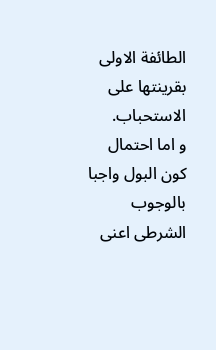الطائفة الاولى بقرينتها على الاستحباب.
و اما احتمال كون البول واجبا بالوجوب الشرطى اعنى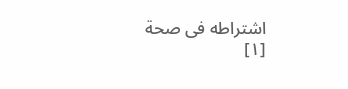اشتراطه فى صحة
[١]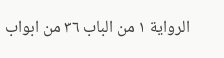الرواية ١ من الباب ٣٦ من ابواب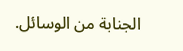الجنابة من الوسائل.